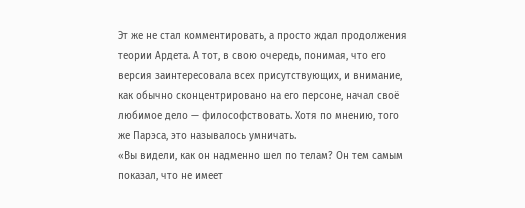Эт же не стал комментировать, а просто ждал продолжения теории Ардета. А тот, в свою очередь, понимая, что его версия заинтересовала всех присутствующих, и внимание, как обычно сконцентрировано на его персоне, начал своё любимое дело — философствовать. Хотя по мнению, того же Парэса, это называлось умничать.
«Вы видели, как он надменно шел по телам? Он тем самым показал, что не имеет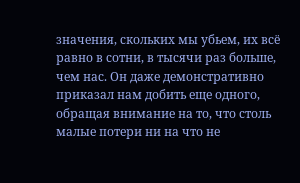значения, скольких мы убьем, их всё равно в сотни, в тысячи раз больше, чем нас. Он даже демонстративно приказал нам добить еще одного, обращая внимание на то, что столь малые потери ни на что не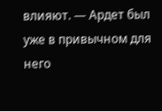влияют. — Ардет был уже в привычном для него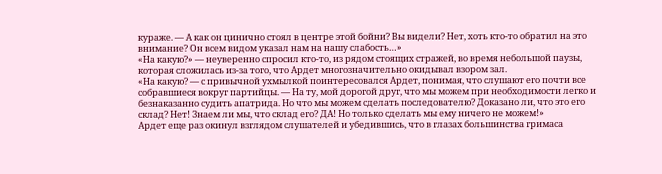кураже. — А как он цинично стоял в центре этой бойни? Вы видели? Нет, хоть кто-то обратил на это внимание? Он всем видом указал нам на нашу слабость…»
«На какую?» — неуверенно спросил кто-то, из рядом стоящих стражей, во время небольшой паузы, которая сложилась из-за того, что Ардет многозначительно окидывал взором зал.
«На какую? — с привычной ухмылкой поинтересовался Ардет, понимая, что слушают его почти все собравшиеся вокруг партийцы. — На ту, мой дорогой друг, что мы можем при необходимости легко и безнаказанно судить апатрида. Но что мы можем сделать последователю? Доказано ли, что это его склад? Нет! Знаем ли мы, что склад его? ДА! Но только сделать мы ему ничего не можем!»
Ардет еще раз окинул взглядом слушателей и убедившись, что в глазах большинства гримаса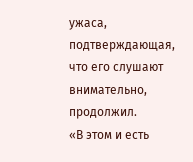ужаса, подтверждающая, что его слушают внимательно, продолжил.
«В этом и есть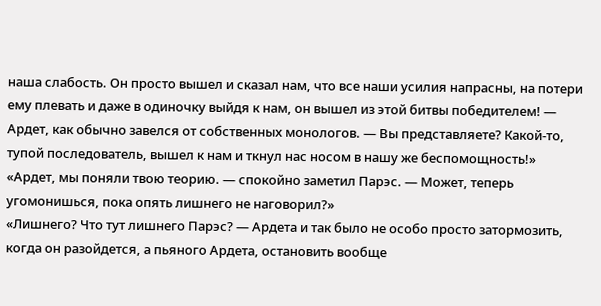наша слабость. Он просто вышел и сказал нам, что все наши усилия напрасны, на потери ему плевать и даже в одиночку выйдя к нам, он вышел из этой битвы победителем! — Ардет, как обычно завелся от собственных монологов. — Вы представляете? Какой-то, тупой последователь, вышел к нам и ткнул нас носом в нашу же беспомощность!»
«Ардет, мы поняли твою теорию. — спокойно заметил Парэс. — Может, теперь угомонишься, пока опять лишнего не наговорил?»
«Лишнего? Что тут лишнего Парэс? — Ардета и так было не особо просто затормозить, когда он разойдется, а пьяного Ардета, остановить вообще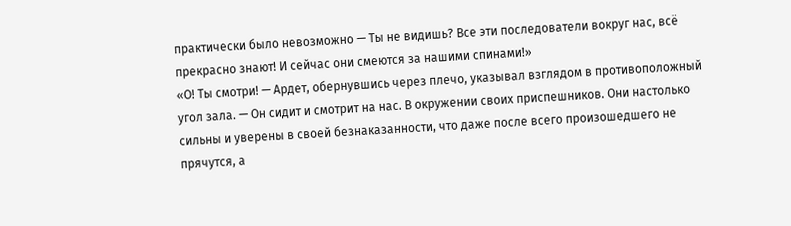практически было невозможно — Ты не видишь? Все эти последователи вокруг нас, всё прекрасно знают! И сейчас они смеются за нашими спинами!»
«О! Ты смотри! — Ардет, обернувшись через плечо, указывал взглядом в противоположный угол зала. — Он сидит и смотрит на нас. В окружении своих приспешников. Они настолько сильны и уверены в своей безнаказанности, что даже после всего произошедшего не прячутся, а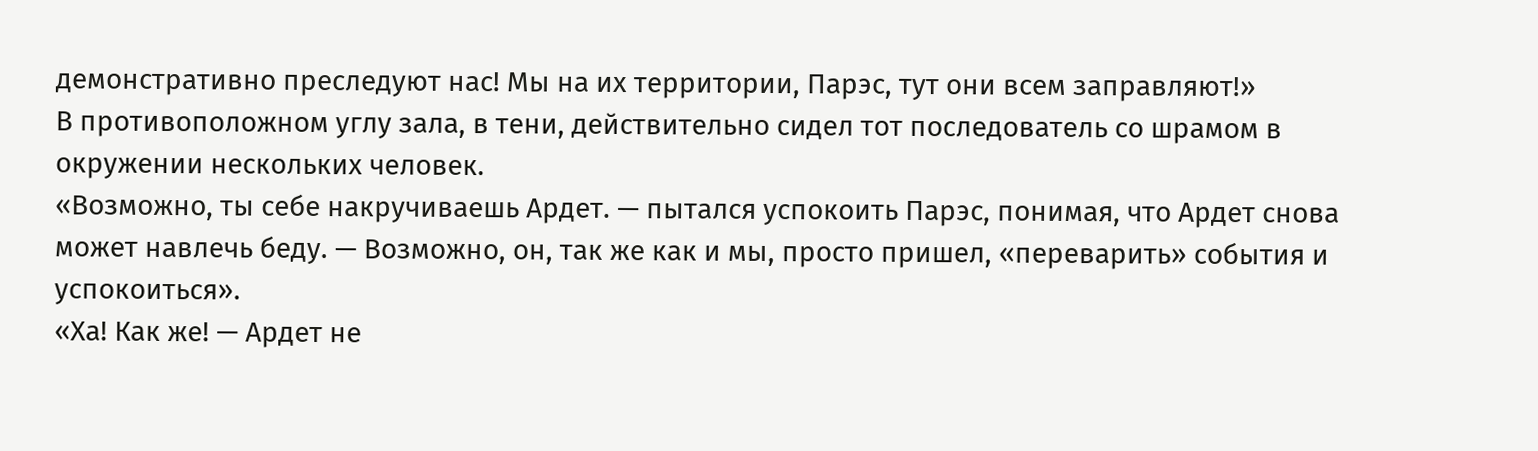демонстративно преследуют нас! Мы на их территории, Парэс, тут они всем заправляют!»
В противоположном углу зала, в тени, действительно сидел тот последователь со шрамом в окружении нескольких человек.
«Возможно, ты себе накручиваешь Ардет. — пытался успокоить Парэс, понимая, что Ардет снова может навлечь беду. — Возможно, он, так же как и мы, просто пришел, «переварить» события и успокоиться».
«Ха! Как же! — Ардет не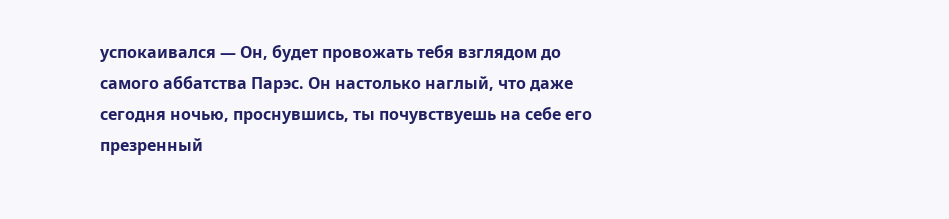успокаивался — Он, будет провожать тебя взглядом до самого аббатства Парэс. Он настолько наглый, что даже сегодня ночью, проснувшись, ты почувствуешь на себе его презренный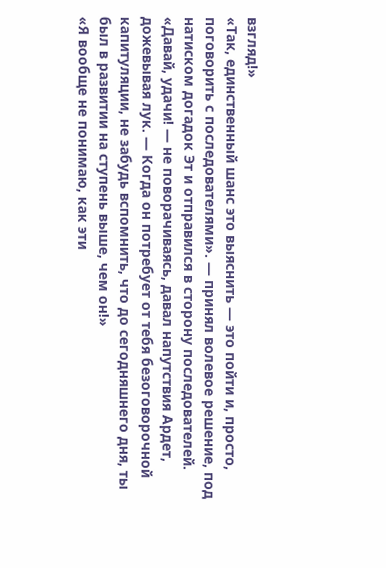взгляд!»
«Так, единственный шанс это выяснить — это пойти и, просто, поговорить с последователями». — принял волевое решение, под натиском догадок Эт и отправился в сторону последователей.
«Давай, удачи! — не поворачиваясь, давал напутствия Ардет, дожевывая лук. — Когда он потребует от тебя безоговорочной капитуляции, не забудь вспомнить, что до сегодняшнего дня, ты был в развитии на ступень выше, чем он!»
«Я вообще не понимаю, как эти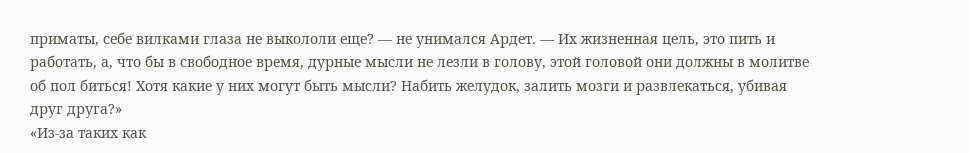приматы, себе вилками глаза не выкололи еще? — не унимался Ардет. — Их жизненная цель, это пить и работать, а, что бы в свободное время, дурные мысли не лезли в голову, этой головой они должны в молитве об пол биться! Хотя какие у них могут быть мысли? Набить желудок, залить мозги и развлекаться, убивая друг друга?»
«Из-за таких как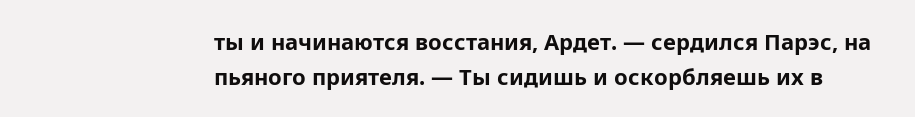ты и начинаются восстания, Ардет. — сердился Парэс, на пьяного приятеля. — Ты сидишь и оскорбляешь их в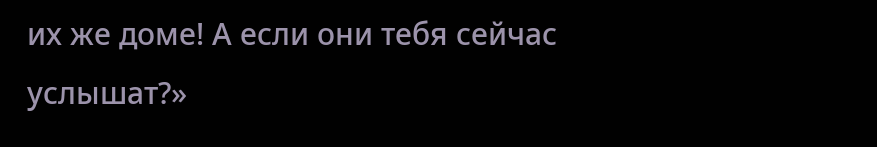их же доме! А если они тебя сейчас услышат?»